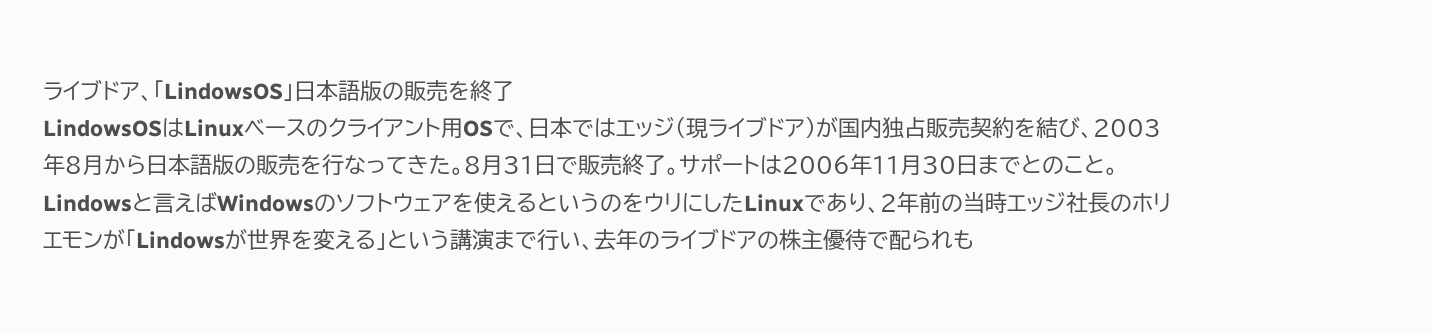ライブドア、「LindowsOS」日本語版の販売を終了
LindowsOSはLinuxベースのクライアント用OSで、日本ではエッジ(現ライブドア)が国内独占販売契約を結び、2003年8月から日本語版の販売を行なってきた。8月31日で販売終了。サポートは2006年11月30日までとのこと。Lindowsと言えばWindowsのソフトウェアを使えるというのをウリにしたLinuxであり、2年前の当時エッジ社長のホリエモンが「Lindowsが世界を変える」という講演まで行い、去年のライブドアの株主優待で配られも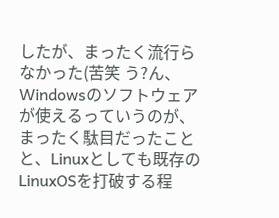したが、まったく流行らなかった(苦笑 う?ん、Windowsのソフトウェアが使えるっていうのが、まったく駄目だったことと、Linuxとしても既存のLinuxOSを打破する程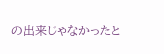の出来じゃなかったと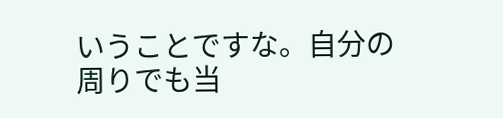いうことですな。自分の周りでも当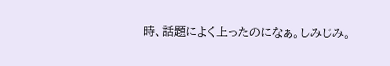時、話題によく上ったのになぁ。しみじみ。